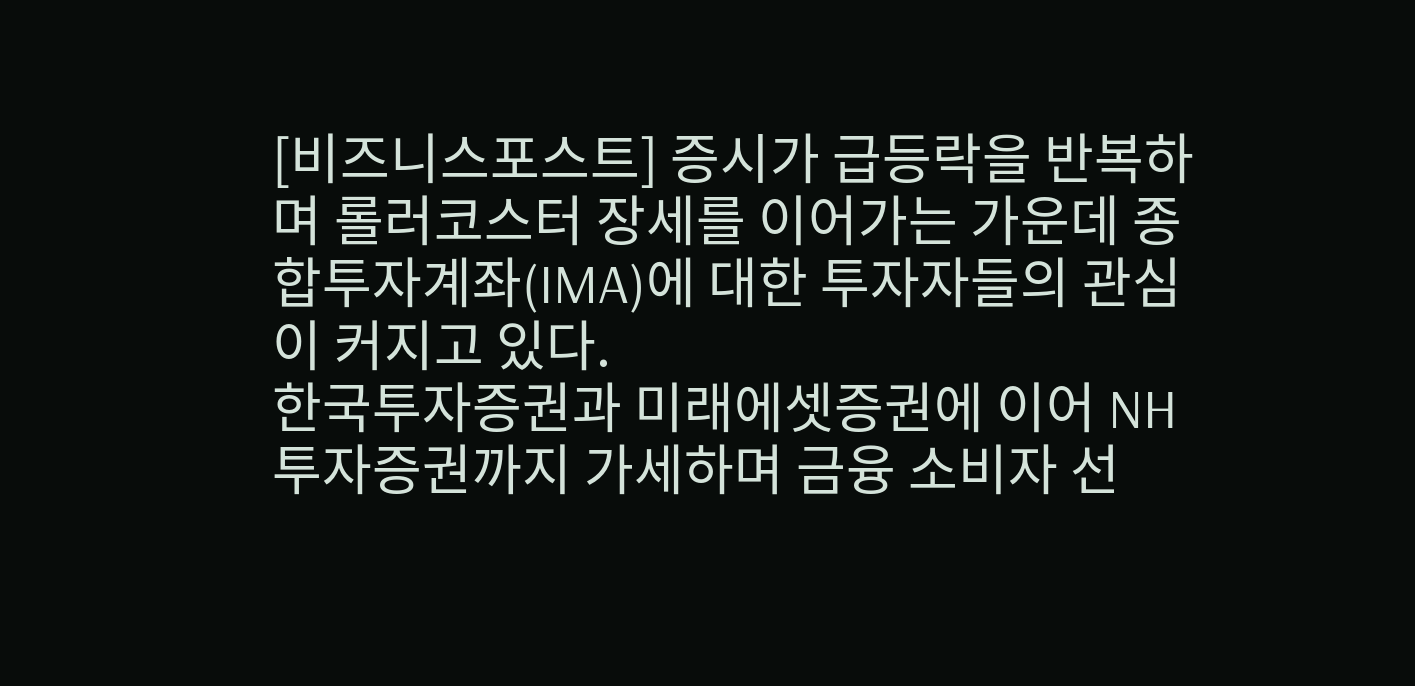[비즈니스포스트] 증시가 급등락을 반복하며 롤러코스터 장세를 이어가는 가운데 종합투자계좌(IMA)에 대한 투자자들의 관심이 커지고 있다.
한국투자증권과 미래에셋증권에 이어 NH투자증권까지 가세하며 금융 소비자 선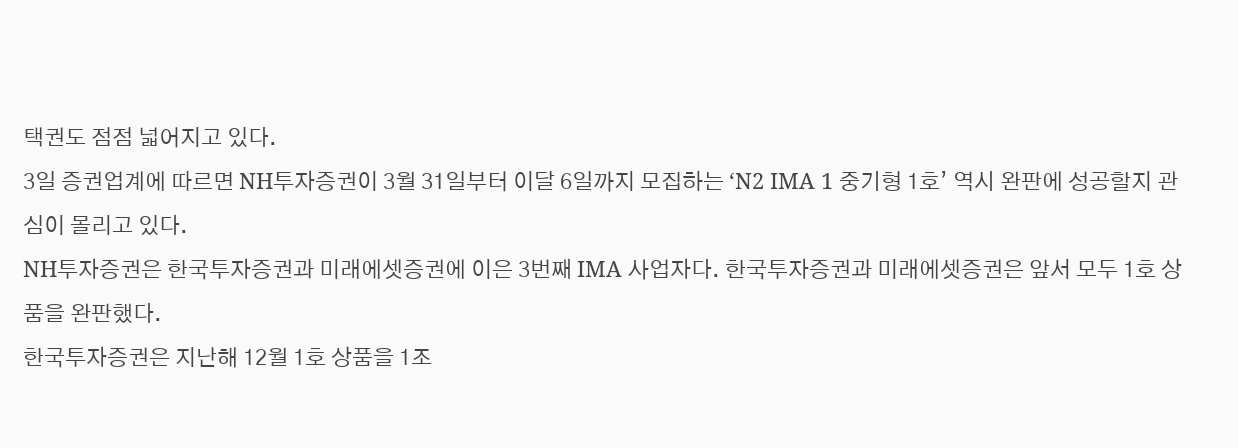택권도 점점 넓어지고 있다.
3일 증권업계에 따르면 NH투자증권이 3월 31일부터 이달 6일까지 모집하는 ‘N2 IMA 1 중기형 1호’ 역시 완판에 성공할지 관심이 몰리고 있다.
NH투자증권은 한국투자증권과 미래에셋증권에 이은 3번째 IMA 사업자다. 한국투자증권과 미래에셋증권은 앞서 모두 1호 상품을 완판했다.
한국투자증권은 지난해 12월 1호 상품을 1조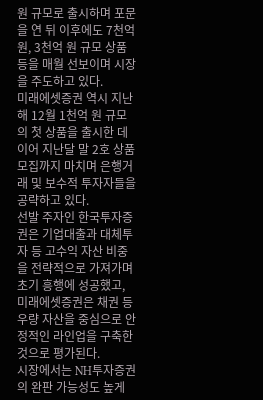원 규모로 출시하며 포문을 연 뒤 이후에도 7천억 원, 3천억 원 규모 상품 등을 매월 선보이며 시장을 주도하고 있다.
미래에셋증권 역시 지난해 12월 1천억 원 규모의 첫 상품을 출시한 데 이어 지난달 말 2호 상품 모집까지 마치며 은행거래 및 보수적 투자자들을 공략하고 있다.
선발 주자인 한국투자증권은 기업대출과 대체투자 등 고수익 자산 비중을 전략적으로 가져가며 초기 흥행에 성공했고, 미래에셋증권은 채권 등 우량 자산을 중심으로 안정적인 라인업을 구축한 것으로 평가된다.
시장에서는 NH투자증권의 완판 가능성도 높게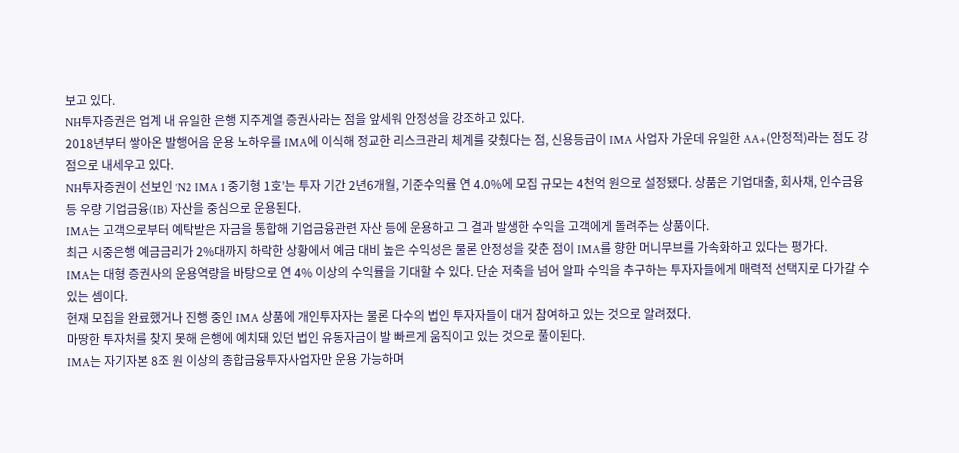보고 있다.
NH투자증권은 업계 내 유일한 은행 지주계열 증권사라는 점을 앞세워 안정성을 강조하고 있다.
2018년부터 쌓아온 발행어음 운용 노하우를 IMA에 이식해 정교한 리스크관리 체계를 갖췄다는 점, 신용등급이 IMA 사업자 가운데 유일한 AA+(안정적)라는 점도 강점으로 내세우고 있다.
NH투자증권이 선보인 ‘N2 IMA 1 중기형 1호’는 투자 기간 2년6개월, 기준수익률 연 4.0%에 모집 규모는 4천억 원으로 설정됐다. 상품은 기업대출, 회사채, 인수금융 등 우량 기업금융(IB) 자산을 중심으로 운용된다.
IMA는 고객으로부터 예탁받은 자금을 통합해 기업금융관련 자산 등에 운용하고 그 결과 발생한 수익을 고객에게 돌려주는 상품이다.
최근 시중은행 예금금리가 2%대까지 하락한 상황에서 예금 대비 높은 수익성은 물론 안정성을 갖춘 점이 IMA를 향한 머니무브를 가속화하고 있다는 평가다.
IMA는 대형 증권사의 운용역량을 바탕으로 연 4% 이상의 수익률을 기대할 수 있다. 단순 저축을 넘어 알파 수익을 추구하는 투자자들에게 매력적 선택지로 다가갈 수 있는 셈이다.
현재 모집을 완료했거나 진행 중인 IMA 상품에 개인투자자는 물론 다수의 법인 투자자들이 대거 참여하고 있는 것으로 알려졌다.
마땅한 투자처를 찾지 못해 은행에 예치돼 있던 법인 유동자금이 발 빠르게 움직이고 있는 것으로 풀이된다.
IMA는 자기자본 8조 원 이상의 종합금융투자사업자만 운용 가능하며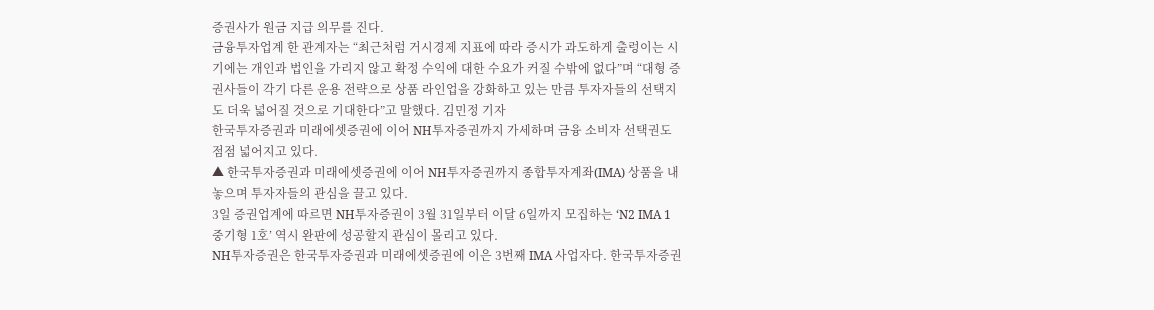증권사가 원금 지급 의무를 진다.
금융투자업계 한 관계자는 “최근처럼 거시경제 지표에 따라 증시가 과도하게 출렁이는 시기에는 개인과 법인을 가리지 않고 확정 수익에 대한 수요가 커질 수밖에 없다”며 “대형 증권사들이 각기 다른 운용 전략으로 상품 라인업을 강화하고 있는 만큼 투자자들의 선택지도 더욱 넓어질 것으로 기대한다”고 말했다. 김민정 기자
한국투자증권과 미래에셋증권에 이어 NH투자증권까지 가세하며 금융 소비자 선택권도 점점 넓어지고 있다.
▲ 한국투자증권과 미래에셋증권에 이어 NH투자증권까지 종합투자계좌(IMA) 상품을 내놓으며 투자자들의 관심을 끌고 있다.
3일 증권업계에 따르면 NH투자증권이 3월 31일부터 이달 6일까지 모집하는 ‘N2 IMA 1 중기형 1호’ 역시 완판에 성공할지 관심이 몰리고 있다.
NH투자증권은 한국투자증권과 미래에셋증권에 이은 3번째 IMA 사업자다. 한국투자증권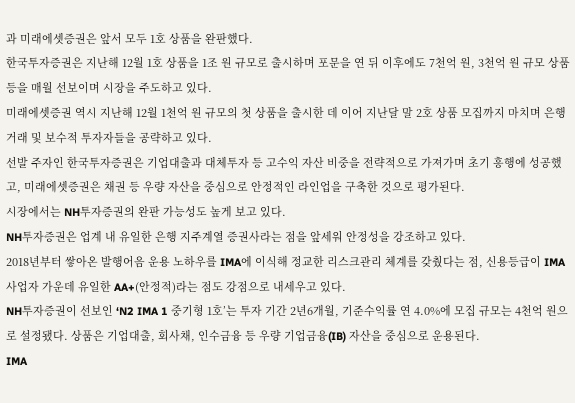과 미래에셋증권은 앞서 모두 1호 상품을 완판했다.
한국투자증권은 지난해 12월 1호 상품을 1조 원 규모로 출시하며 포문을 연 뒤 이후에도 7천억 원, 3천억 원 규모 상품 등을 매월 선보이며 시장을 주도하고 있다.
미래에셋증권 역시 지난해 12월 1천억 원 규모의 첫 상품을 출시한 데 이어 지난달 말 2호 상품 모집까지 마치며 은행거래 및 보수적 투자자들을 공략하고 있다.
선발 주자인 한국투자증권은 기업대출과 대체투자 등 고수익 자산 비중을 전략적으로 가져가며 초기 흥행에 성공했고, 미래에셋증권은 채권 등 우량 자산을 중심으로 안정적인 라인업을 구축한 것으로 평가된다.
시장에서는 NH투자증권의 완판 가능성도 높게 보고 있다.
NH투자증권은 업계 내 유일한 은행 지주계열 증권사라는 점을 앞세워 안정성을 강조하고 있다.
2018년부터 쌓아온 발행어음 운용 노하우를 IMA에 이식해 정교한 리스크관리 체계를 갖췄다는 점, 신용등급이 IMA 사업자 가운데 유일한 AA+(안정적)라는 점도 강점으로 내세우고 있다.
NH투자증권이 선보인 ‘N2 IMA 1 중기형 1호’는 투자 기간 2년6개월, 기준수익률 연 4.0%에 모집 규모는 4천억 원으로 설정됐다. 상품은 기업대출, 회사채, 인수금융 등 우량 기업금융(IB) 자산을 중심으로 운용된다.
IMA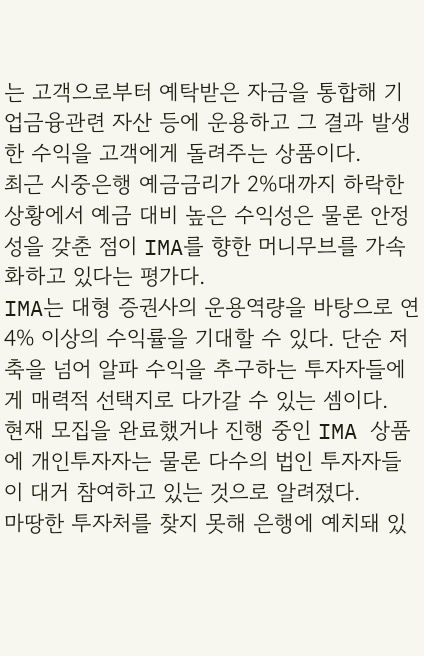는 고객으로부터 예탁받은 자금을 통합해 기업금융관련 자산 등에 운용하고 그 결과 발생한 수익을 고객에게 돌려주는 상품이다.
최근 시중은행 예금금리가 2%대까지 하락한 상황에서 예금 대비 높은 수익성은 물론 안정성을 갖춘 점이 IMA를 향한 머니무브를 가속화하고 있다는 평가다.
IMA는 대형 증권사의 운용역량을 바탕으로 연 4% 이상의 수익률을 기대할 수 있다. 단순 저축을 넘어 알파 수익을 추구하는 투자자들에게 매력적 선택지로 다가갈 수 있는 셈이다.
현재 모집을 완료했거나 진행 중인 IMA 상품에 개인투자자는 물론 다수의 법인 투자자들이 대거 참여하고 있는 것으로 알려졌다.
마땅한 투자처를 찾지 못해 은행에 예치돼 있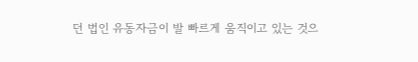던 법인 유동자금이 발 빠르게 움직이고 있는 것으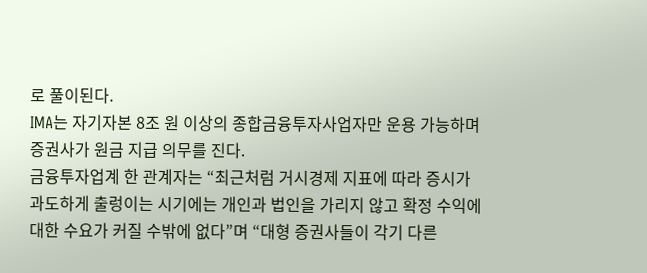로 풀이된다.
IMA는 자기자본 8조 원 이상의 종합금융투자사업자만 운용 가능하며 증권사가 원금 지급 의무를 진다.
금융투자업계 한 관계자는 “최근처럼 거시경제 지표에 따라 증시가 과도하게 출렁이는 시기에는 개인과 법인을 가리지 않고 확정 수익에 대한 수요가 커질 수밖에 없다”며 “대형 증권사들이 각기 다른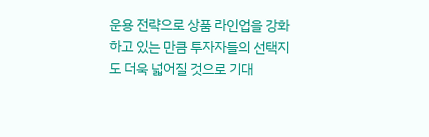운용 전략으로 상품 라인업을 강화하고 있는 만큼 투자자들의 선택지도 더욱 넓어질 것으로 기대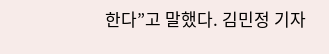한다”고 말했다. 김민정 기자